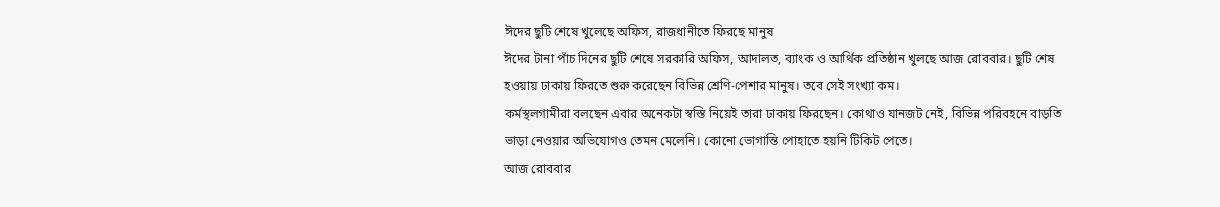ঈদের ছুটি শেষে খুলেছে অফিস, রাজধানীতে ফিরছে মানুষ
ঈদের টানা পাঁচ দিনের ছুটি শেষে সরকারি অফিস, আদালত, ব্যাংক ও আর্থিক প্রতিষ্ঠান খুলছে আজ রোববার। ছুটি শেষ হওয়ায় ঢাকায় ফিরতে শুরু করেছেন বিভিন্ন শ্রেণি-পেশার মানুষ। তবে সেই সংখ্যা কম।
কর্মস্থলগামীরা বলছেন এবার অনেকটা স্বস্তি নিয়েই তারা ঢাকায় ফিরছেন। কোথাও যানজট নেই, বিভিন্ন পরিবহনে বাড়তি ভাড়া নেওয়ার অভিযোগও তেমন মেলেনি। কোনো ভোগান্তি পোহাতে হয়নি টিকিট পেতে।
আজ রোববার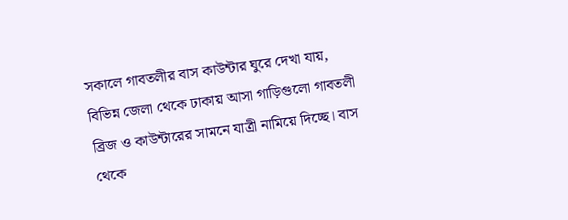সকালে গাবতলীর বাস কাউন্টার ঘুরে দেখা যায়, বিভিন্ন জেলা থেকে ঢাকায় আসা গাড়িগুলো গাবতলী ব্রিজ ও কাউন্টারের সামনে যাত্রী নামিয়ে দিচ্ছে। বাস থেকে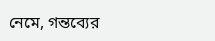নেমে, গন্তব্যের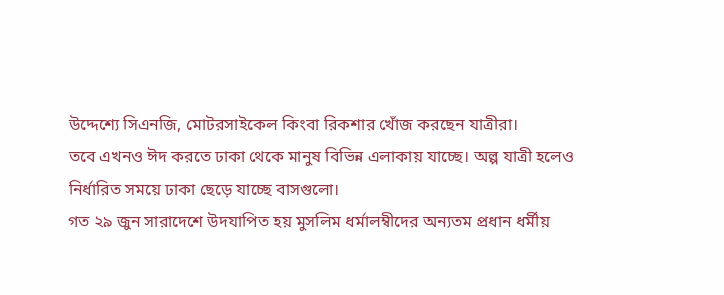উদ্দেশ্যে সিএনজি, মোটরসাইকেল কিংবা রিকশার খোঁজ করছেন যাত্রীরা।
তবে এখনও ঈদ করতে ঢাকা থেকে মানুষ বিভিন্ন এলাকায় যাচ্ছে। অল্প যাত্রী হলেও নির্ধারিত সময়ে ঢাকা ছেড়ে যাচ্ছে বাসগুলো।
গত ২৯ জুন সারাদেশে উদযাপিত হয় মুসলিম ধর্মালম্বীদের অন্যতম প্রধান ধর্মীয়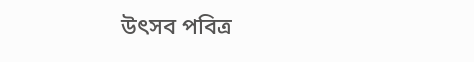উৎসব পবিত্র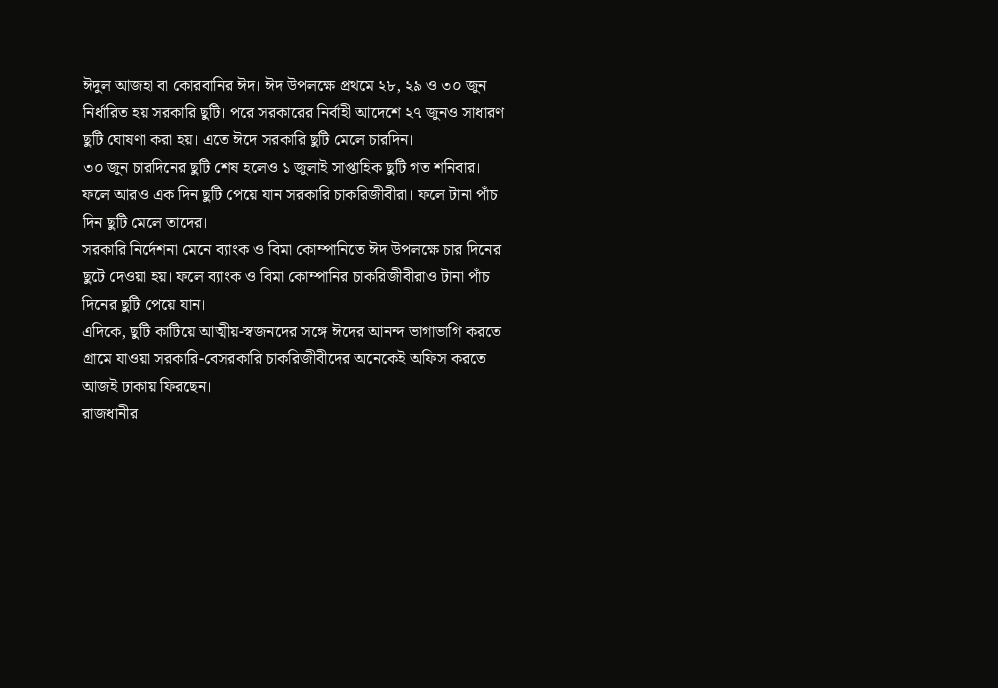ঈদুল আজহা বা কোরবানির ঈদ। ঈদ উপলক্ষে প্রথমে ২৮, ২৯ ও ৩০ জুন নির্ধারিত হয় সরকারি ছুটি। পরে সরকারের নির্বাহী আদেশে ২৭ জুনও সাধারণ ছুটি ঘোষণা করা হয়। এতে ঈদে সরকারি ছুটি মেলে চারদিন।
৩০ জুন চারদিনের ছুটি শেষ হলেও ১ জুলাই সাপ্তাহিক ছুটি গত শনিবার। ফলে আরও এক দিন ছুটি পেয়ে যান সরকারি চাকরিজীবীরা। ফলে টানা পাঁচ দিন ছুটি মেলে তাদের।
সরকারি নির্দেশনা মেনে ব্যাংক ও বিমা কোম্পানিতে ঈদ উপলক্ষে চার দিনের ছুটে দেওয়া হয়। ফলে ব্যাংক ও বিমা কোম্পানির চাকরিজীবীরাও টানা পাঁচ দিনের ছুটি পেয়ে যান।
এদিকে, ছুটি কাটিয়ে আত্মীয়-স্বজনদের সঙ্গে ঈদের আনন্দ ভাগাভাগি করতে গ্রামে যাওয়া সরকারি-বেসরকারি চাকরিজীবীদের অনেকেই অফিস করতে আজই ঢাকায় ফিরছেন।
রাজধানীর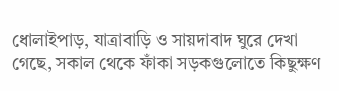ধোলাইপাড়, যাত্রাবাড়ি ও সায়দাবাদ ঘুরে দেখা গেছে, সকাল থেকে ফাঁকা সড়কগুলোতে কিছুক্ষণ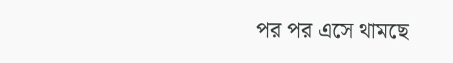পর পর এসে থামছে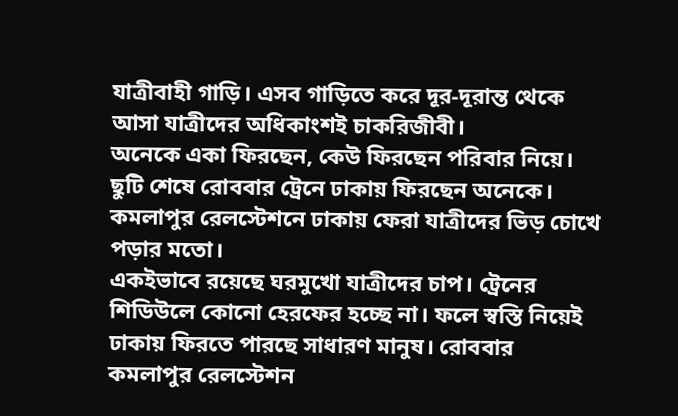যাত্রীবাহী গাড়ি। এসব গাড়িতে করে দূর-দূরান্ত থেকে আসা যাত্রীদের অধিকাংশই চাকরিজীবী।
অনেকে একা ফিরছেন, কেউ ফিরছেন পরিবার নিয়ে। ছুটি শেষে রোববার ট্রেনে ঢাকায় ফিরছেন অনেকে। কমলাপুর রেলস্টেশনে ঢাকায় ফেরা যাত্রীদের ভিড় চোখে পড়ার মতো।
একইভাবে রয়েছে ঘরমুখো যাত্রীদের চাপ। ট্রেনের শিডিউলে কোনো হেরফের হচ্ছে না। ফলে স্বস্তি নিয়েই ঢাকায় ফিরতে পারছে সাধারণ মানুষ। রোববার কমলাপুর রেলস্টেশন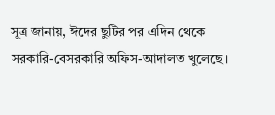সূত্র জানায়, ঈদের ছুটির পর এদিন থেকে সরকারি-বেসরকারি অফিস-আদালত খুলেছে।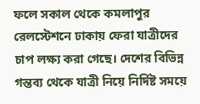ফলে সকাল থেকে কমলাপুর রেলস্টেশনে ঢাকায় ফেরা যাত্রীদের চাপ লক্ষ্য করা গেছে। দেশের বিভিন্ন গন্তব্য থেকে যাত্রী নিয়ে নির্দিষ্ট সময়ে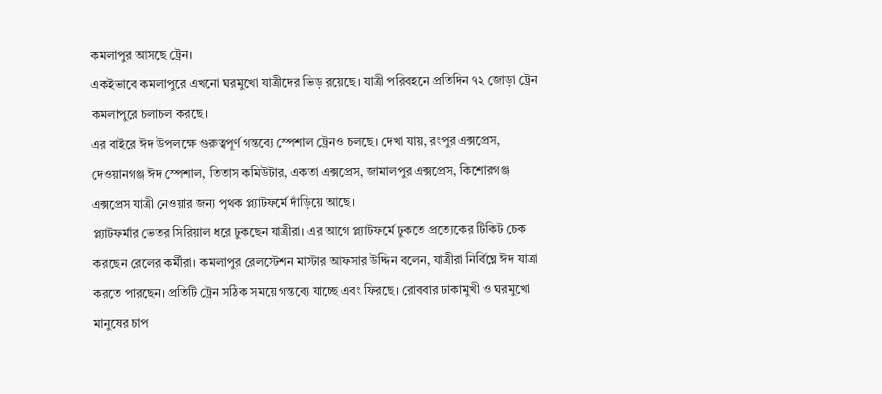কমলাপুর আসছে ট্রেন।
একইভাবে কমলাপুরে এখনো ঘরমুখো যাত্রীদের ভিড় রয়েছে। যাত্রী পরিবহনে প্রতিদিন ৭২ জোড়া ট্রেন কমলাপুরে চলাচল করছে।
এর বাইরে ঈদ উপলক্ষে গুরুত্বপূর্ণ গন্তব্যে স্পেশাল ট্রেনও চলছে। দেখা যায়, রংপুর এক্সপ্রেস, দেওয়ানগঞ্জ ঈদ স্পেশাল, তিতাস কমিউটার, একতা এক্সপ্রেস, জামালপুর এক্সপ্রেস, কিশোরগঞ্জ এক্সপ্রেস যাত্রী নেওয়ার জন্য পৃথক প্ল্যাটফর্মে দাঁড়িয়ে আছে।
প্ল্যাটফর্মার ভেতর সিরিয়াল ধরে ঢুকছেন যাত্রীরা। এর আগে প্ল্যাটফর্মে ঢুকতে প্রত্যেকের টিকিট চেক করছেন রেলের কর্মীরা। কমলাপুর রেলস্টেশন মাস্টার আফসার উদ্দিন বলেন, যাত্রীরা নির্বিঘ্নে ঈদ যাত্রা করতে পারছেন। প্রতিটি ট্রেন সঠিক সময়ে গন্তব্যে যাচ্ছে এবং ফিরছে। রোববার ঢাকামুখী ও ঘরমুখো মানুষের চাপ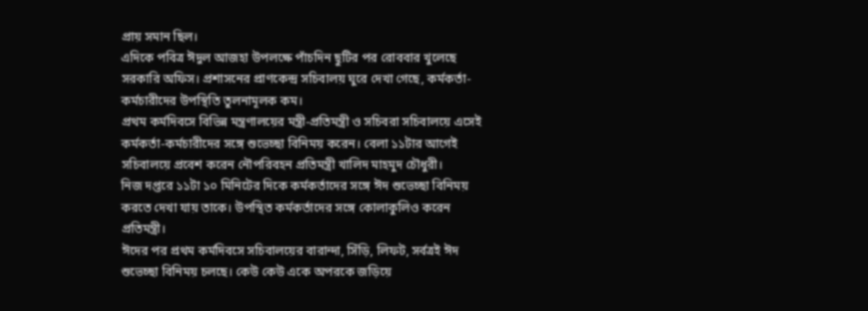প্রায় সমান ছিল।
এদিকে পবিত্র ঈদুল আজহা উপলক্ষে পাঁচদিন ছুটির পর রোববার খুলেছে সরকারি অফিস। প্রশাসনের প্রাণকেন্দ্র সচিবালয় ঘুরে দেখা গেছে, কর্মকর্তা-কর্মচারীদের উপস্থিতি তুলনামূলক কম।
প্রথম কর্মদিবসে বিভিন্ন মন্ত্রণালয়ের মন্ত্রী-প্রতিমন্ত্রী ও সচিবরা সচিবালয়ে এসেই কর্মকর্তা-কর্মচারীদের সঙ্গে শুভেচ্ছা বিনিময় করেন। বেলা ১১টার আগেই সচিবালয়ে প্রবেশ করেন নৌপরিবহন প্রতিমন্ত্রী খালিদ মাহমুদ চৌধুরী।
নিজ দপ্তরে ১১টা ১০ মিনিটের দিকে কর্মকর্তাদের সঙ্গে ঈদ শুভেচ্ছা বিনিময় করতে দেখা যায় তাকে। উপস্থিত কর্মকর্তাদের সঙ্গে কোলাকুলিও করেন প্রতিমন্ত্রী।
ঈদের পর প্রথম কর্মদিবসে সচিবালয়ের বারান্দা, সিঁড়ি, লিফট, সর্বত্রই ঈদ শুভেচ্ছা বিনিময় চলছে। কেউ কেউ একে অপরকে জড়িয়ে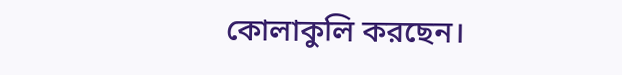কোলাকুলি করছেন।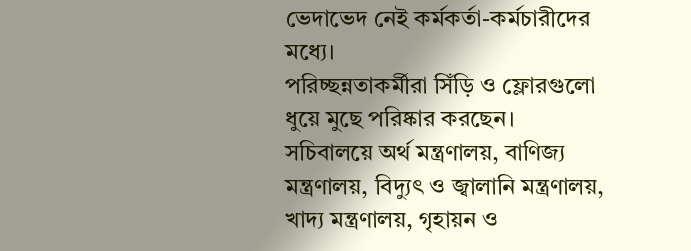ভেদাভেদ নেই কর্মকর্তা-কর্মচারীদের মধ্যে।
পরিচ্ছন্নতাকর্মীরা সিঁড়ি ও ফ্লোরগুলো ধুয়ে মুছে পরিষ্কার করছেন। সচিবালয়ে অর্থ মন্ত্রণালয়, বাণিজ্য মন্ত্রণালয়, বিদ্যুৎ ও জ্বালানি মন্ত্রণালয়, খাদ্য মন্ত্রণালয়, গৃহায়ন ও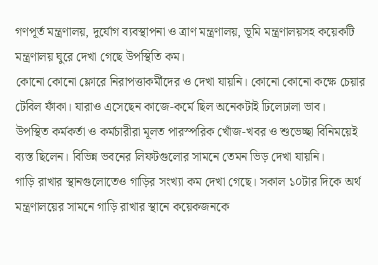গণপূর্ত মন্ত্রণালয়, দুর্যোগ ব্যবস্থাপনা ও ত্রাণ মন্ত্রণালয়, ভূমি মন্ত্রণালয়সহ কয়েকটি মন্ত্রণালয় ঘুরে দেখা গেছে উপস্থিতি কম।
কোনো কোনো ফ্লোরে নিরাপত্তাকর্মীদের ও দেখা যায়নি। কোনো কোনো কক্ষে চেয়ার টেবিল ফাঁকা। যারাও এসেছেন কাজে-কর্মে ছিল অনেকটাই ঢিলেঢালা ভাব।
উপস্থিত কর্মকর্তা ও কর্মচারীরা মূলত পারস্পরিক খোঁজ-খবর ও শুভেচ্ছা বিনিময়েই ব্যস্ত ছিলেন। বিভিন্ন ভবনের লিফটগুলোর সামনে তেমন ভিড় দেখা যায়নি।
গাড়ি রাখার স্থানগুলোতেও গাড়ির সংখ্যা কম দেখা গেছে। সকাল ১০টার দিকে অর্থ মন্ত্রণালয়ের সামনে গাড়ি রাখার স্থানে কয়েকজনকে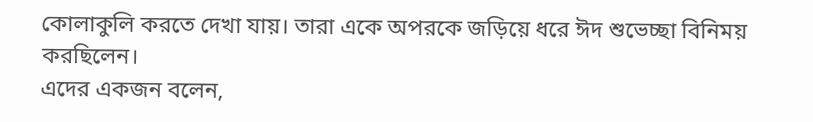কোলাকুলি করতে দেখা যায়। তারা একে অপরকে জড়িয়ে ধরে ঈদ শুভেচ্ছা বিনিময় করছিলেন।
এদের একজন বলেন,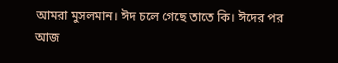আমরা মুসলমান। ঈদ চলে গেছে তাতে কি। ঈদের পর আজ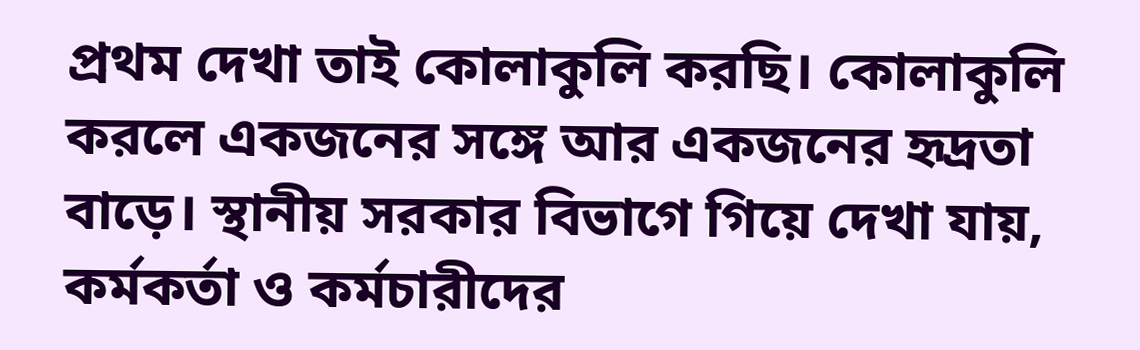প্রথম দেখা তাই কোলাকুলি করছি। কোলাকুলি করলে একজনের সঙ্গে আর একজনের হৃদ্রতা বাড়ে। স্থানীয় সরকার বিভাগে গিয়ে দেখা যায়, কর্মকর্তা ও কর্মচারীদের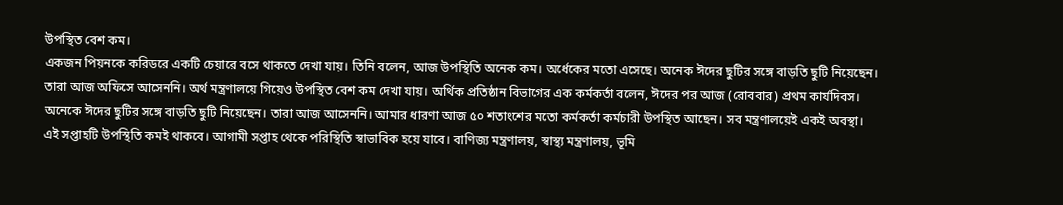উপস্থিত বেশ কম।
একজন পিয়নকে করিডরে একটি চেয়ারে বসে থাকতে দেখা যায়। তিনি বলেন, আজ উপস্থিতি অনেক কম। অর্ধেকের মতো এসেছে। অনেক ঈদের ছুটির সঙ্গে বাড়তি ছুটি নিয়েছেন।
তারা আজ অফিসে আসেননি। অর্থ মন্ত্রণালয়ে গিয়েও উপস্থিত বেশ কম দেখা যায়। অর্থিক প্রতিষ্ঠান বিভাগের এক কর্মকর্তা বলেন, ঈদের পর আজ (রোববার) প্রথম কার্যদিবস।
অনেকে ঈদের ছুটির সঙ্গে বাড়তি ছুটি নিয়েছেন। তারা আজ আসেননি। আমার ধারণা আজ ৫০ শতাংশের মতো কর্মকর্তা কর্মচারী উপস্থিত আছেন। সব মন্ত্রণালয়েই একই অবস্থা।
এই সপ্তাহটি উপস্থিতি কমই থাকবে। আগামী সপ্তাহ থেকে পরিস্থিতি স্বাভাবিক হয়ে যাবে। বাণিজ্য মন্ত্রণালয়, স্বাস্থ্য মন্ত্রণালয়, ভূমি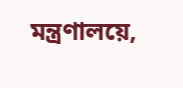মন্ত্রণালয়ে,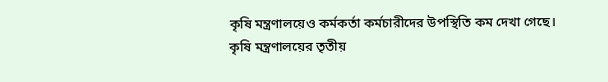কৃষি মন্ত্রণালয়েও কর্মকর্তা কর্মচারীদের উপস্থিতি কম দেখা গেছে।
কৃষি মন্ত্রণালয়ের তৃতীয়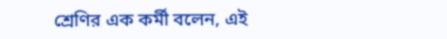শ্রেণির এক কর্মী বলেন, এই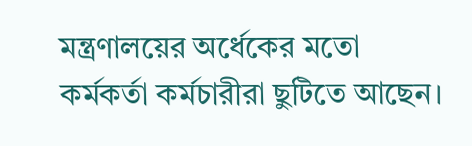মন্ত্রণালয়ের অর্ধেকের মতো কর্মকর্তা কর্মচারীরা ছুটিতে আছেন।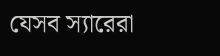যেসব স্যারেরা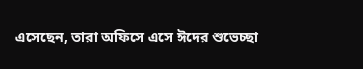এসেছেন, তারা অফিসে এসে ঈদের শুভেচ্ছা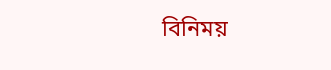বিনিময়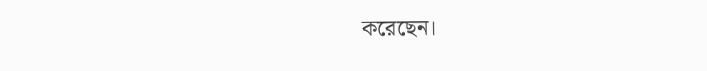করেছেন।